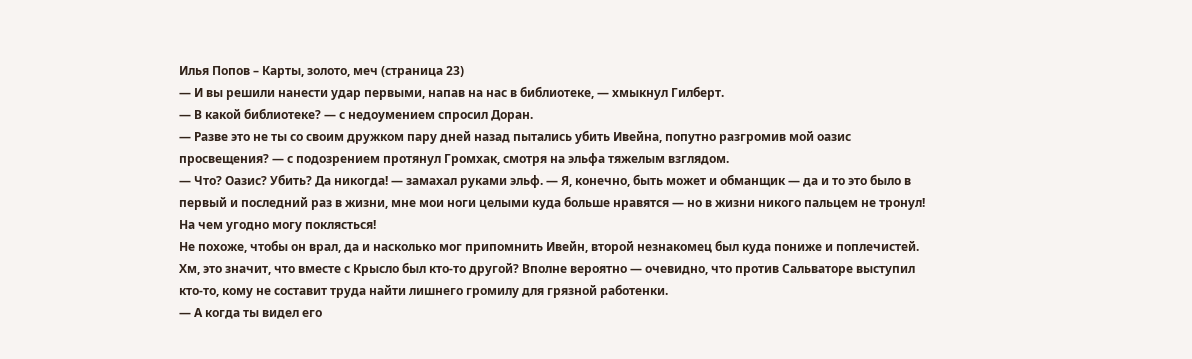Илья Попов – Карты, золото, меч (страница 23)
— И вы решили нанести удар первыми, напав на нас в библиотеке, — хмыкнул Гилберт.
— В какой библиотеке? — с недоумением спросил Доран.
— Разве это не ты со своим дружком пару дней назад пытались убить Ивейна, попутно разгромив мой оазис просвещения? — с подозрением протянул Громхак, смотря на эльфа тяжелым взглядом.
— Что? Оазис? Убить? Да никогда! — замахал руками эльф. — Я, конечно, быть может и обманщик — да и то это было в первый и последний раз в жизни, мне мои ноги целыми куда больше нравятся — но в жизни никого пальцем не тронул! На чем угодно могу поклясться!
Не похоже, чтобы он врал, да и насколько мог припомнить Ивейн, второй незнакомец был куда пониже и поплечистей. Хм, это значит, что вместе с Крысло был кто-то другой? Вполне вероятно — очевидно, что против Сальваторе выступил кто-то, кому не составит труда найти лишнего громилу для грязной работенки.
— А когда ты видел его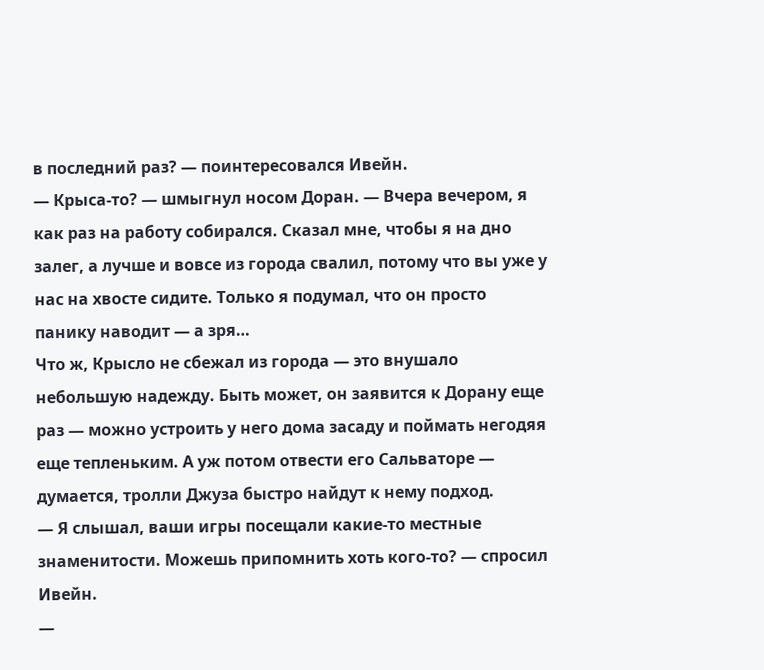в последний раз? — поинтересовался Ивейн.
— Крыса-то? — шмыгнул носом Доран. — Вчера вечером, я как раз на работу собирался. Сказал мне, чтобы я на дно залег, а лучше и вовсе из города свалил, потому что вы уже у нас на хвосте сидите. Только я подумал, что он просто панику наводит — а зря…
Что ж, Крысло не сбежал из города — это внушало небольшую надежду. Быть может, он заявится к Дорану еще раз — можно устроить у него дома засаду и поймать негодяя еще тепленьким. А уж потом отвести его Сальваторе — думается, тролли Джуза быстро найдут к нему подход.
— Я слышал, ваши игры посещали какие-то местные знаменитости. Можешь припомнить хоть кого-то? — спросил Ивейн.
—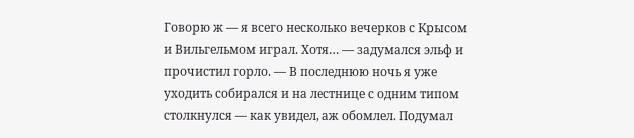Говорю ж — я всего несколько вечерков с Крысом и Вильгельмом играл. Хотя… — задумался эльф и прочистил горло. — В последнюю ночь я уже уходить собирался и на лестнице с одним типом столкнулся — как увидел, аж обомлел. Подумал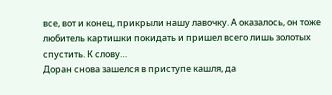все, вот и конец, прикрыли нашу лавочку. А оказалось, он тоже любитель картишки покидать и пришел всего лишь золотых спустить. К слову…
Доран снова зашелся в приступе кашля, да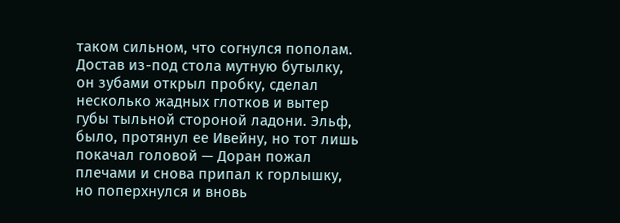таком сильном, что согнулся пополам. Достав из-под стола мутную бутылку, он зубами открыл пробку, сделал несколько жадных глотков и вытер губы тыльной стороной ладони. Эльф, было, протянул ее Ивейну, но тот лишь покачал головой — Доран пожал плечами и снова припал к горлышку, но поперхнулся и вновь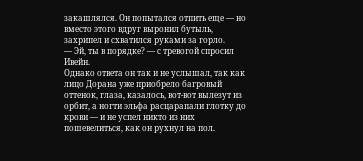закашлялся. Он попытался отпить еще — но вместо этого вдруг выронил бутыль, захрипел и схватился руками за горло.
— Эй, ты в порядке? — с тревогой спросил Ивейн.
Однако ответа он так и не услышал, так как лицо Дорана уже приобрело багровый оттенок, глаза, казалось, вот-вот вылезут из орбит, а ногти эльфа расцарапали глотку до крови — и не успел никто из них пошевелиться, как он рухнул на пол.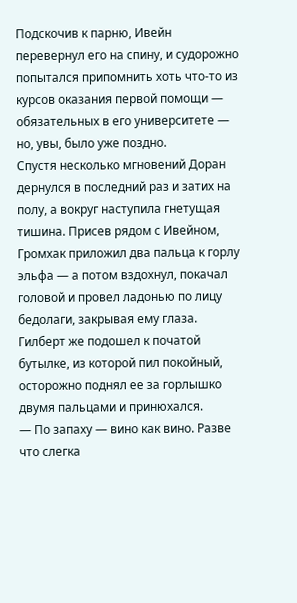Подскочив к парню, Ивейн перевернул его на спину, и судорожно попытался припомнить хоть что-то из курсов оказания первой помощи — обязательных в его университете — но, увы, было уже поздно.
Спустя несколько мгновений Доран дернулся в последний раз и затих на полу, а вокруг наступила гнетущая тишина. Присев рядом с Ивейном, Громхак приложил два пальца к горлу эльфа — а потом вздохнул, покачал головой и провел ладонью по лицу бедолаги, закрывая ему глаза. Гилберт же подошел к початой бутылке, из которой пил покойный, осторожно поднял ее за горлышко двумя пальцами и принюхался.
— По запаху — вино как вино. Разве что слегка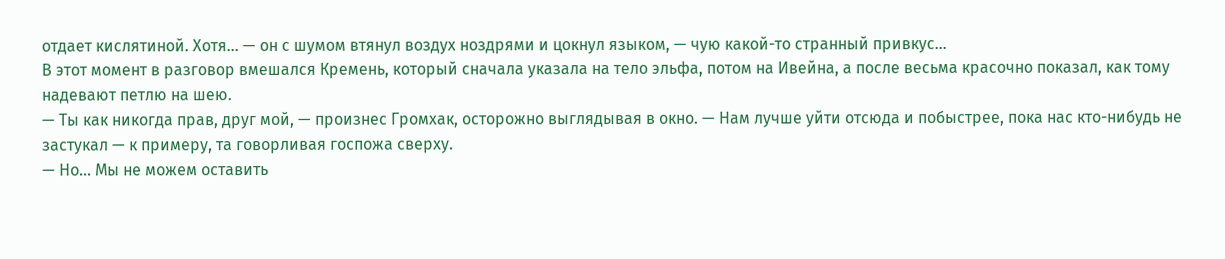отдает кислятиной. Хотя… — он с шумом втянул воздух ноздрями и цокнул языком, — чую какой-то странный привкус…
В этот момент в разговор вмешался Кремень, который сначала указала на тело эльфа, потом на Ивейна, а после весьма красочно показал, как тому надевают петлю на шею.
— Ты как никогда прав, друг мой, — произнес Громхак, осторожно выглядывая в окно. — Нам лучше уйти отсюда и побыстрее, пока нас кто-нибудь не застукал — к примеру, та говорливая госпожа сверху.
— Но… Мы не можем оставить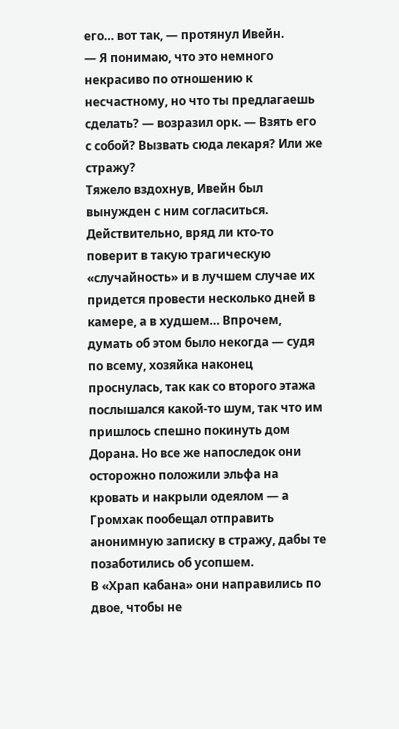его… вот так, — протянул Ивейн.
— Я понимаю, что это немного некрасиво по отношению к несчастному, но что ты предлагаешь сделать? — возразил орк. — Взять его с собой? Вызвать сюда лекаря? Или же стражу?
Тяжело вздохнув, Ивейн был вынужден с ним согласиться. Действительно, вряд ли кто-то поверит в такую трагическую «случайность» и в лучшем случае их придется провести несколько дней в камере, а в худшем… Впрочем, думать об этом было некогда — судя по всему, хозяйка наконец проснулась, так как со второго этажа послышался какой-то шум, так что им пришлось спешно покинуть дом Дорана. Но все же напоследок они осторожно положили эльфа на кровать и накрыли одеялом — а Громхак пообещал отправить анонимную записку в стражу, дабы те позаботились об усопшем.
В «Храп кабана» они направились по двое, чтобы не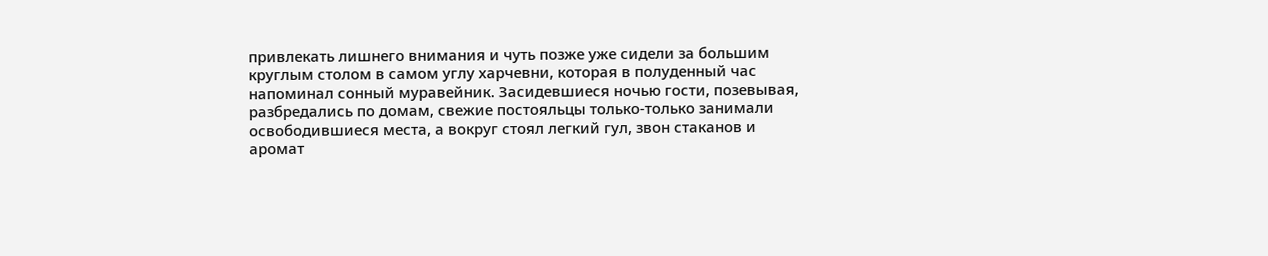привлекать лишнего внимания и чуть позже уже сидели за большим круглым столом в самом углу харчевни, которая в полуденный час напоминал сонный муравейник. Засидевшиеся ночью гости, позевывая, разбредались по домам, свежие постояльцы только-только занимали освободившиеся места, а вокруг стоял легкий гул, звон стаканов и аромат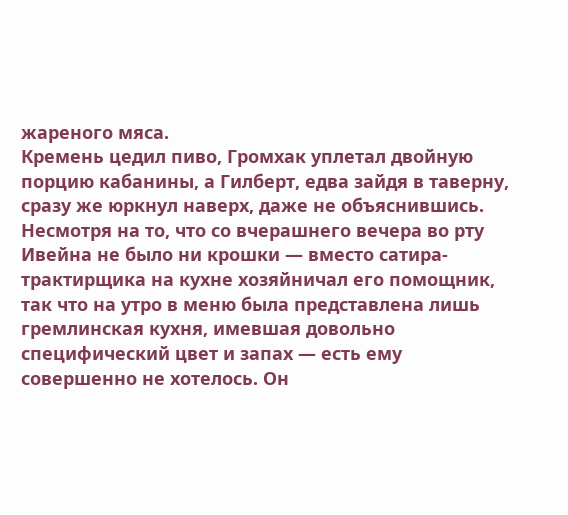жареного мяса.
Кремень цедил пиво, Громхак уплетал двойную порцию кабанины, а Гилберт, едва зайдя в таверну, сразу же юркнул наверх, даже не объяснившись. Несмотря на то, что со вчерашнего вечера во рту Ивейна не было ни крошки — вместо сатира-трактирщика на кухне хозяйничал его помощник, так что на утро в меню была представлена лишь гремлинская кухня, имевшая довольно специфический цвет и запах — есть ему совершенно не хотелось. Он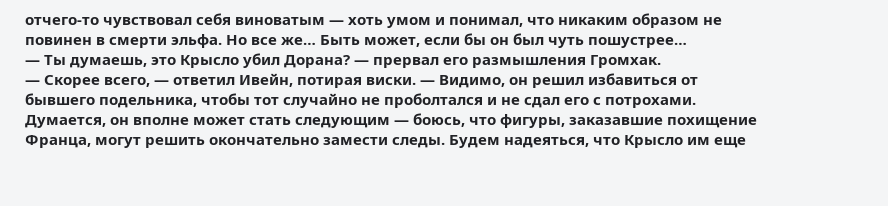отчего-то чувствовал себя виноватым — хоть умом и понимал, что никаким образом не повинен в смерти эльфа. Но все же… Быть может, если бы он был чуть пошустрее…
— Ты думаешь, это Крысло убил Дорана? — прервал его размышления Громхак.
— Скорее всего, — ответил Ивейн, потирая виски. — Видимо, он решил избавиться от бывшего подельника, чтобы тот случайно не проболтался и не сдал его с потрохами. Думается, он вполне может стать следующим — боюсь, что фигуры, заказавшие похищение Франца, могут решить окончательно замести следы. Будем надеяться, что Крысло им еще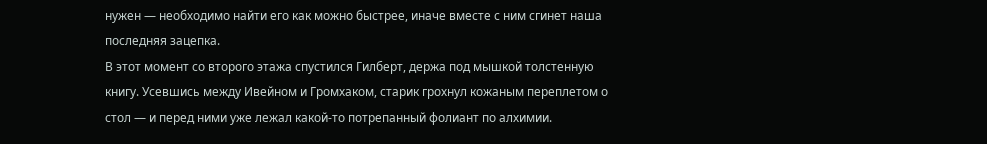нужен — необходимо найти его как можно быстрее, иначе вместе с ним сгинет наша последняя зацепка.
В этот момент со второго этажа спустился Гилберт, держа под мышкой толстенную книгу. Усевшись между Ивейном и Громхаком, старик грохнул кожаным переплетом о стол — и перед ними уже лежал какой-то потрепанный фолиант по алхимии.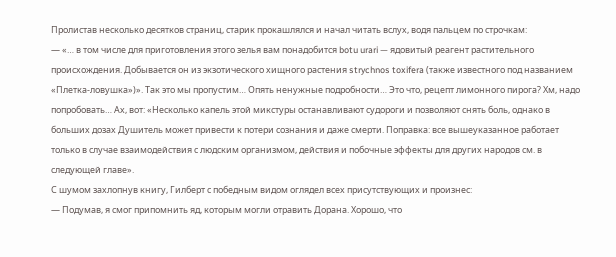Пролистав несколько десятков страниц, старик прокашлялся и начал читать вслух, водя пальцем по строчкам:
— «… в том числе для приготовления этого зелья вам понадобится botu urari — ядовитый реагент растительного происхождения. Добывается он из экзотического хищного растения strychnos toxifera (также известного под названием «Плетка-ловушка»)». Так это мы пропустим… Опять ненужные подробности… Это что, рецепт лимонного пирога? Хм, надо попробовать… Ах, вот: «Несколько капель этой микстуры останавливают судороги и позволяют снять боль, однако в больших дозах Душитель может привести к потери сознания и даже смерти. Поправка: все вышеуказанное работает только в случае взаимодействия с людским организмом, действия и побочные эффекты для других народов см. в следующей главе».
С шумом захлопнув книгу, Гилберт с победным видом оглядел всех присутствующих и произнес:
— Подумав, я смог припомнить яд, которым могли отравить Дорана. Хорошо, что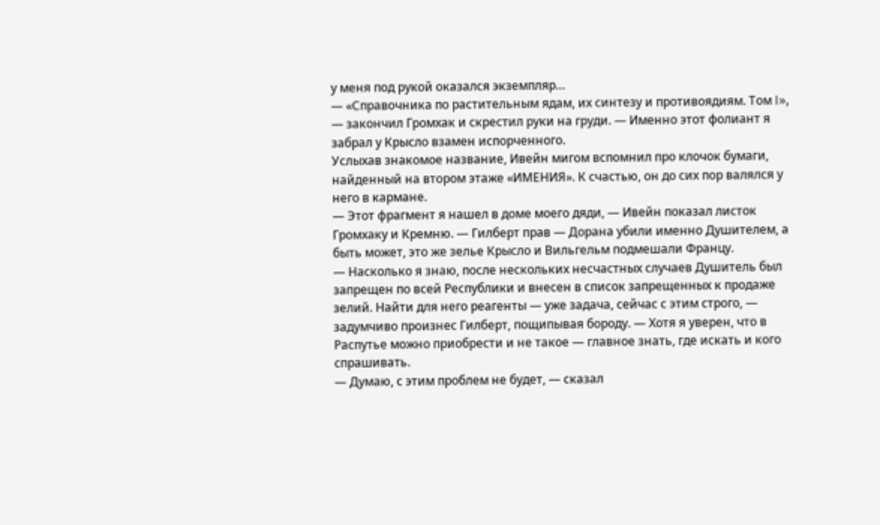у меня под рукой оказался экземпляр…
— «Справочника по растительным ядам, их синтезу и противоядиям. Том I», — закончил Громхак и скрестил руки на груди. — Именно этот фолиант я забрал у Крысло взамен испорченного.
Услыхав знакомое название, Ивейн мигом вспомнил про клочок бумаги, найденный на втором этаже «ИМЕНИЯ». К счастью, он до сих пор валялся у него в кармане.
— Этот фрагмент я нашел в доме моего дяди, — Ивейн показал листок Громхаку и Кремню. — Гилберт прав — Дорана убили именно Душителем, а быть может, это же зелье Крысло и Вильгельм подмешали Францу.
— Насколько я знаю, после нескольких несчастных случаев Душитель был запрещен по всей Республики и внесен в список запрещенных к продаже зелий. Найти для него реагенты — уже задача, сейчас с этим строго, — задумчиво произнес Гилберт, пощипывая бороду. — Хотя я уверен, что в Распутье можно приобрести и не такое — главное знать, где искать и кого спрашивать.
— Думаю, с этим проблем не будет, — сказал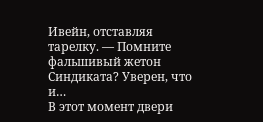Ивейн, отставляя тарелку. — Помните фальшивый жетон Синдиката? Уверен, что и…
В этот момент двери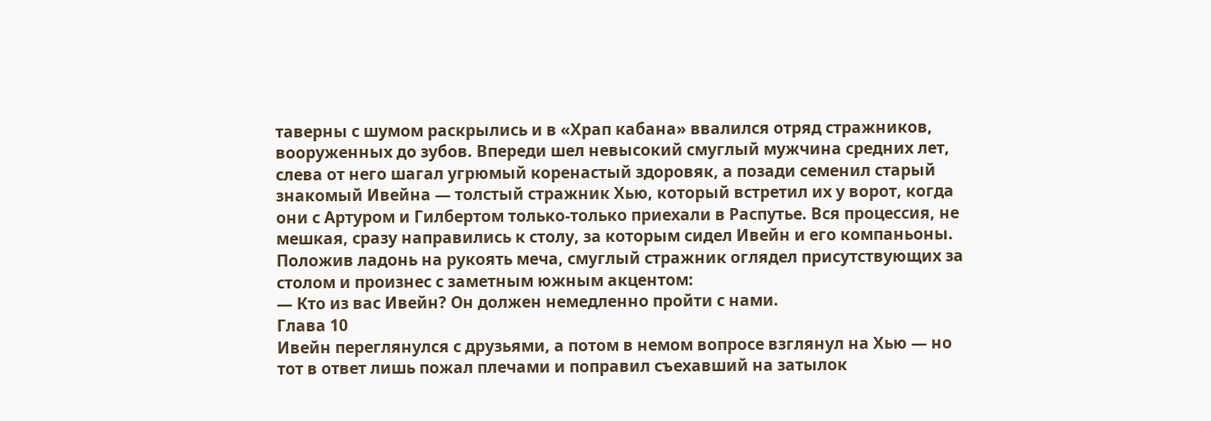таверны с шумом раскрылись и в «Храп кабана» ввалился отряд стражников, вооруженных до зубов. Впереди шел невысокий смуглый мужчина средних лет, слева от него шагал угрюмый коренастый здоровяк, а позади семенил старый знакомый Ивейна — толстый стражник Хью, который встретил их у ворот, когда они с Артуром и Гилбертом только-только приехали в Распутье. Вся процессия, не мешкая, сразу направились к столу, за которым сидел Ивейн и его компаньоны. Положив ладонь на рукоять меча, смуглый стражник оглядел присутствующих за столом и произнес с заметным южным акцентом:
— Кто из вас Ивейн? Он должен немедленно пройти с нами.
Глава 10
Ивейн переглянулся с друзьями, а потом в немом вопросе взглянул на Хью — но тот в ответ лишь пожал плечами и поправил съехавший на затылок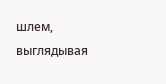шлем, выглядывая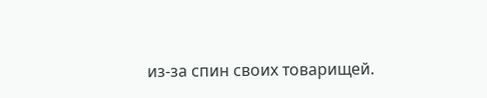из-за спин своих товарищей.